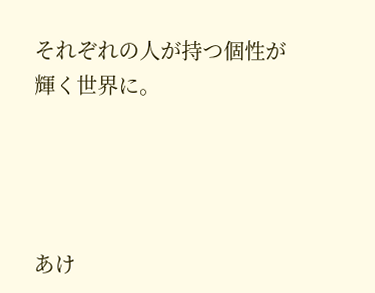それぞれの人が持つ個性が輝く世界に。




あけ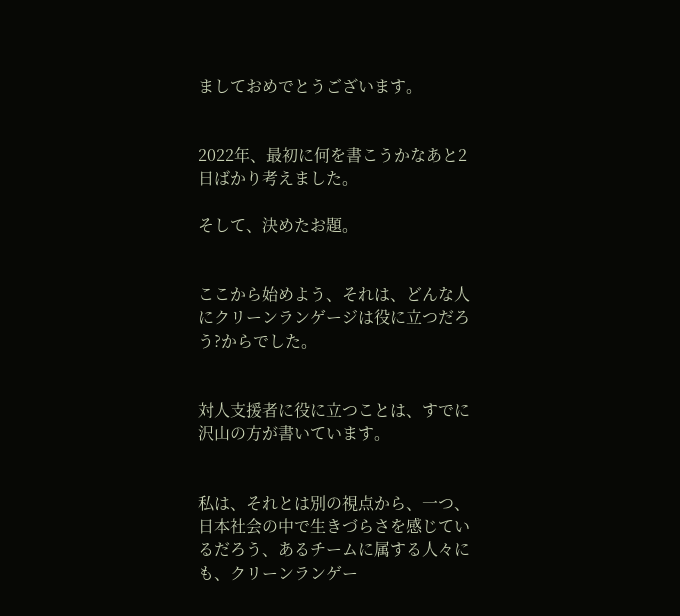ましておめでとうございます。


2022年、最初に何を書こうかなあと2日ばかり考えました。

そして、決めたお題。


ここから始めよう、それは、どんな人にクリーンランゲージは役に立つだろう?からでした。


対人支援者に役に立つことは、すでに沢山の方が書いています。


私は、それとは別の視点から、一つ、日本社会の中で生きづらさを感じているだろう、あるチームに属する人々にも、クリーンランゲー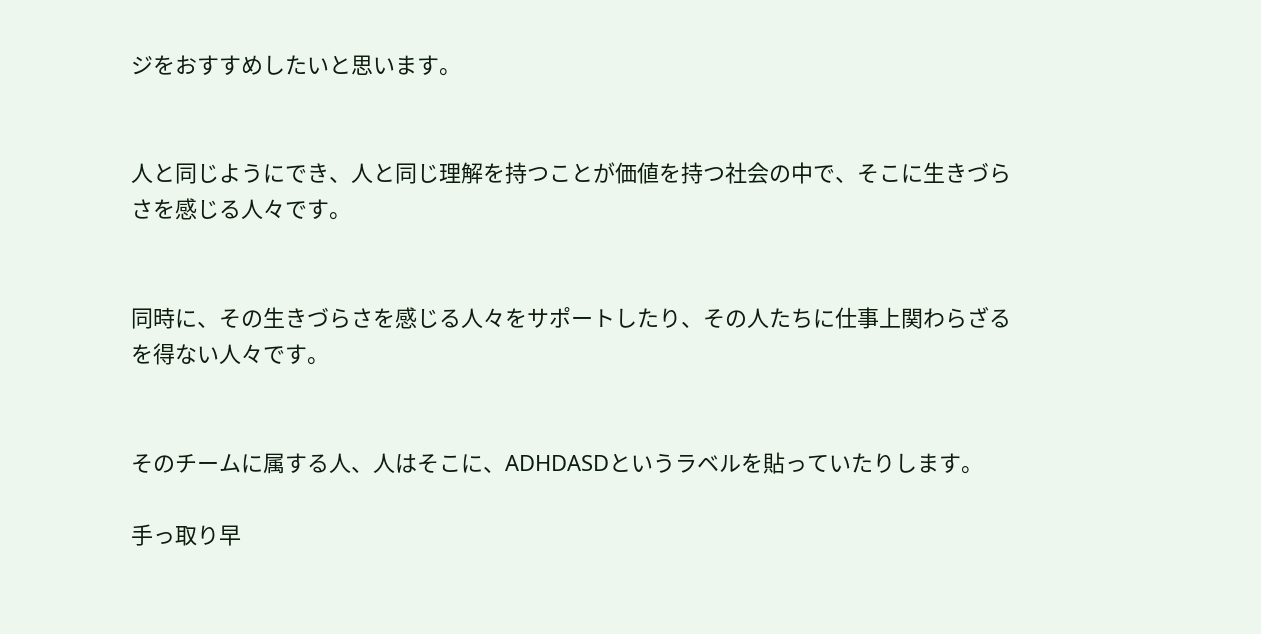ジをおすすめしたいと思います。


人と同じようにでき、人と同じ理解を持つことが価値を持つ社会の中で、そこに生きづらさを感じる人々です。


同時に、その生きづらさを感じる人々をサポートしたり、その人たちに仕事上関わらざるを得ない人々です。


そのチームに属する人、人はそこに、ADHDASDというラベルを貼っていたりします。

手っ取り早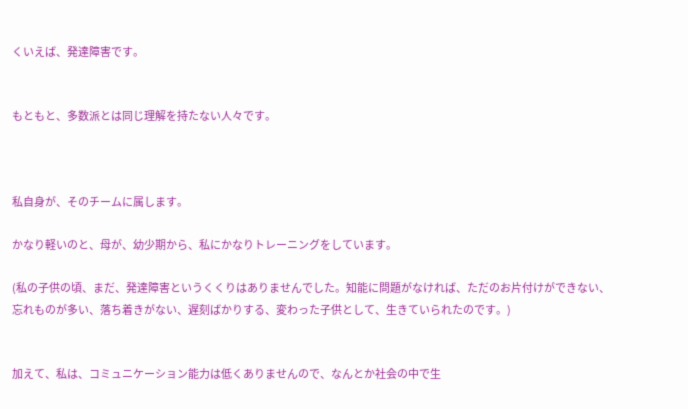くいえば、発達障害です。


もともと、多数派とは同じ理解を持たない人々です。



私自身が、そのチームに属します。

かなり軽いのと、母が、幼少期から、私にかなりトレーニングをしています。

(私の子供の頃、まだ、発達障害というくくりはありませんでした。知能に問題がなければ、ただのお片付けができない、忘れものが多い、落ち着きがない、遅刻ばかりする、変わった子供として、生きていられたのです。)


加えて、私は、コミュニケーション能力は低くありませんので、なんとか社会の中で生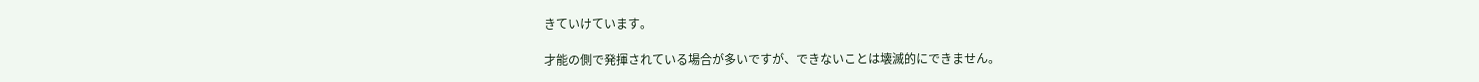きていけています。

才能の側で発揮されている場合が多いですが、できないことは壊滅的にできません。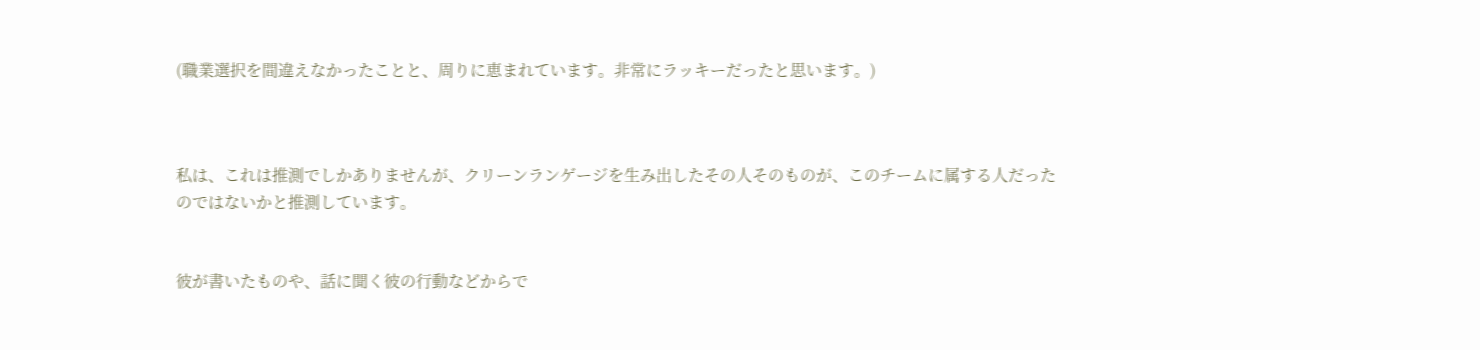(職業選択を間違えなかったことと、周りに恵まれています。非常にラッキーだったと思います。)



私は、これは推測でしかありませんが、クリーンランゲージを生み出したその人そのものが、このチームに属する人だったのではないかと推測しています。


彼が書いたものや、話に聞く彼の行動などからで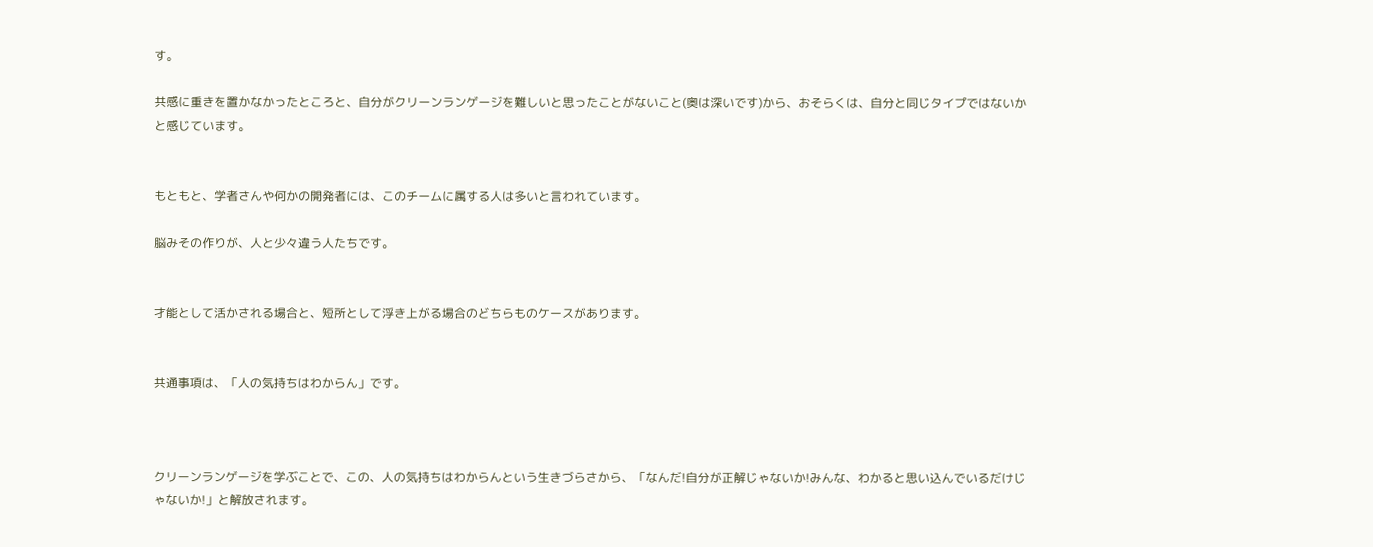す。

共感に重きを置かなかったところと、自分がクリーンランゲージを難しいと思ったことがないこと(奥は深いです)から、おそらくは、自分と同じタイプではないかと感じています。


もともと、学者さんや何かの開発者には、このチームに属する人は多いと言われています。

脳みその作りが、人と少々違う人たちです。


才能として活かされる場合と、短所として浮き上がる場合のどちらものケースがあります。


共通事項は、「人の気持ちはわからん」です。



クリーンランゲージを学ぶことで、この、人の気持ちはわからんという生きづらさから、「なんだ!自分が正解じゃないか!みんな、わかると思い込んでいるだけじゃないか!」と解放されます。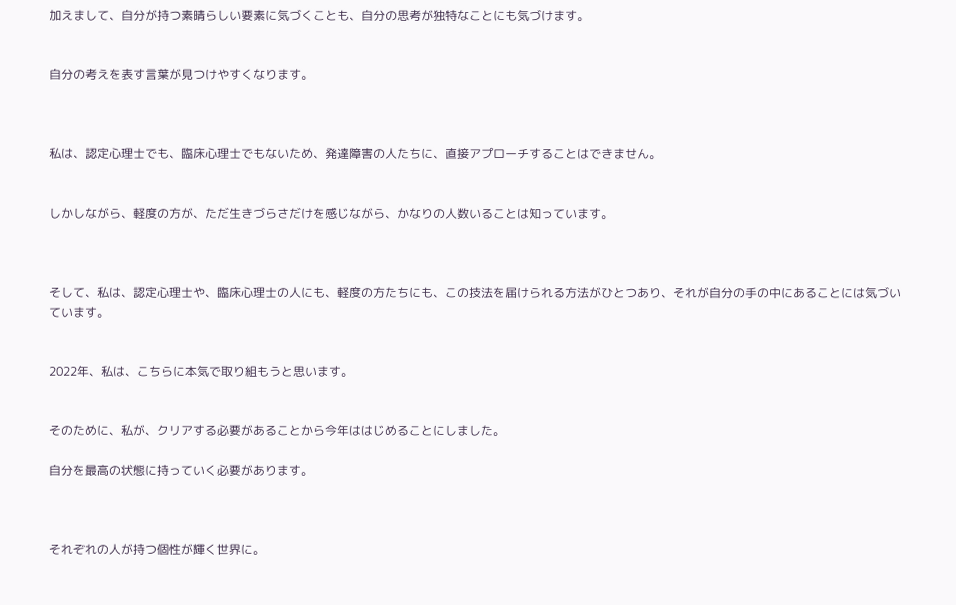加えまして、自分が持つ素晴らしい要素に気づくことも、自分の思考が独特なことにも気づけます。


自分の考えを表す言葉が見つけやすくなります。



私は、認定心理士でも、臨床心理士でもないため、発達障害の人たちに、直接アプローチすることはできません。


しかしながら、軽度の方が、ただ生きづらさだけを感じながら、かなりの人数いることは知っています。



そして、私は、認定心理士や、臨床心理士の人にも、軽度の方たちにも、この技法を届けられる方法がひとつあり、それが自分の手の中にあることには気づいています。


2022年、私は、こちらに本気で取り組もうと思います。


そのために、私が、クリアする必要があることから今年ははじめることにしました。

自分を最高の状態に持っていく必要があります。



それぞれの人が持つ個性が輝く世界に。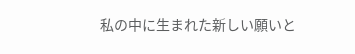私の中に生まれた新しい願いと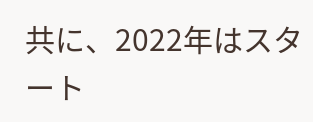共に、2022年はスタート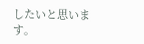したいと思います。